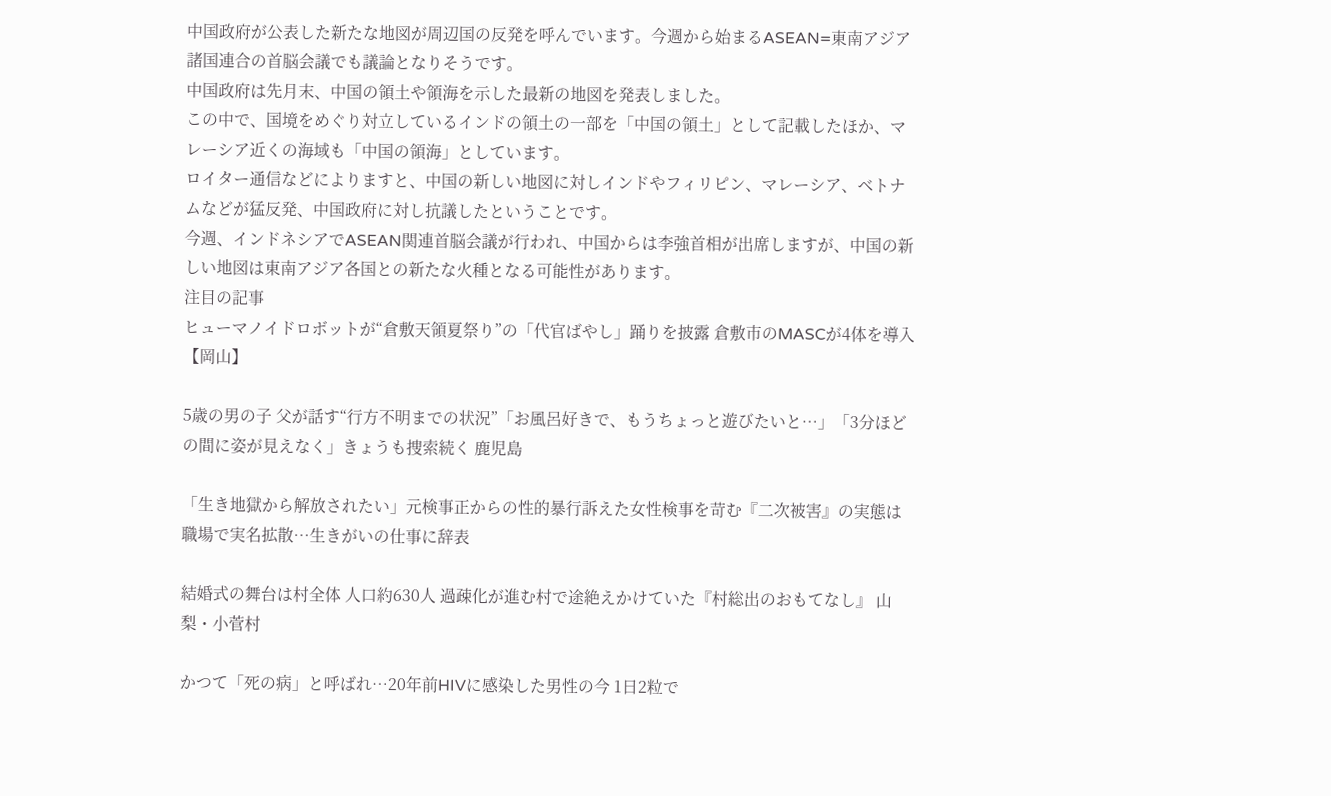中国政府が公表した新たな地図が周辺国の反発を呼んでいます。今週から始まるASEAN=東南アジア諸国連合の首脳会議でも議論となりそうです。
中国政府は先月末、中国の領土や領海を示した最新の地図を発表しました。
この中で、国境をめぐり対立しているインドの領土の一部を「中国の領土」として記載したほか、マレーシア近くの海域も「中国の領海」としています。
ロイター通信などによりますと、中国の新しい地図に対しインドやフィリピン、マレーシア、ベトナムなどが猛反発、中国政府に対し抗議したということです。
今週、インドネシアでASEAN関連首脳会議が行われ、中国からは李強首相が出席しますが、中国の新しい地図は東南アジア各国との新たな火種となる可能性があります。
注目の記事
ヒューマノイドロボットが“倉敷天領夏祭り”の「代官ばやし」踊りを披露 倉敷市のMASCが4体を導入【岡山】

5歳の男の子 父が話す“行方不明までの状況”「お風呂好きで、もうちょっと遊びたいと…」「3分ほどの間に姿が見えなく」きょうも捜索続く 鹿児島

「生き地獄から解放されたい」元検事正からの性的暴行訴えた女性検事を苛む『二次被害』の実態は 職場で実名拡散…生きがいの仕事に辞表

結婚式の舞台は村全体 人口約630人 過疎化が進む村で途絶えかけていた『村総出のおもてなし』 山梨・小菅村

かつて「死の病」と呼ばれ…20年前HIVに感染した男性の今 1日2粒で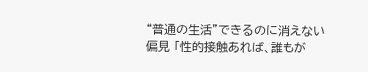“普通の生活”できるのに消えない偏見 「性的接触あれば、誰もが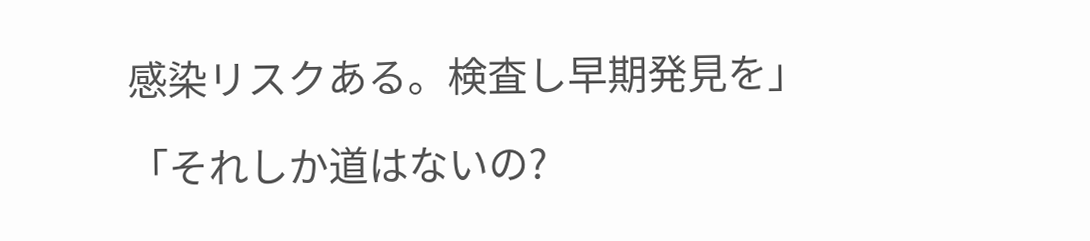感染リスクある。検査し早期発見を」

「それしか道はないの?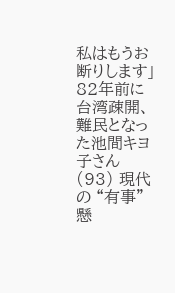私はもうお断りします」 82年前に台湾疎開、難民となった池間キヨ子さん(93) 現代の “有事” 懸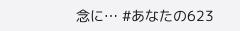念に… #あなたの623